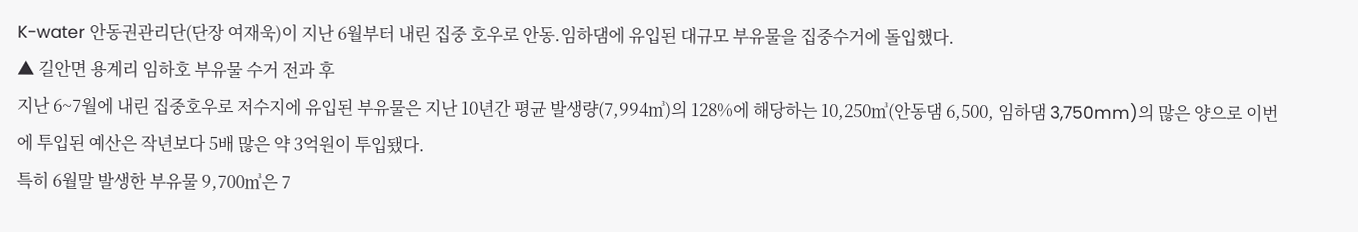K-water 안동권관리단(단장 여재욱)이 지난 6월부터 내린 집중 호우로 안동.임하댐에 유입된 대규모 부유물을 집중수거에 돌입했다.
▲ 길안면 용계리 임하호 부유물 수거 전과 후
지난 6~7월에 내린 집중호우로 저수지에 유입된 부유물은 지난 10년간 평균 발생량(7,994㎥)의 128%에 해당하는 10,250㎥(안동댐 6,500, 임하댐 3,750mm)의 많은 양으로 이번에 투입된 예산은 작년보다 5배 많은 약 3억원이 투입됐다.
특히 6월말 발생한 부유물 9,700㎥은 7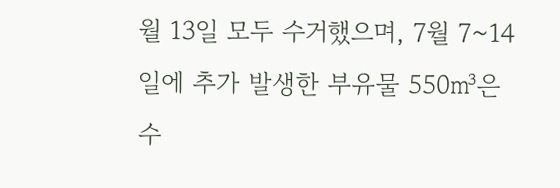월 13일 모두 수거했으며, 7월 7~14일에 추가 발생한 부유물 550㎥은 수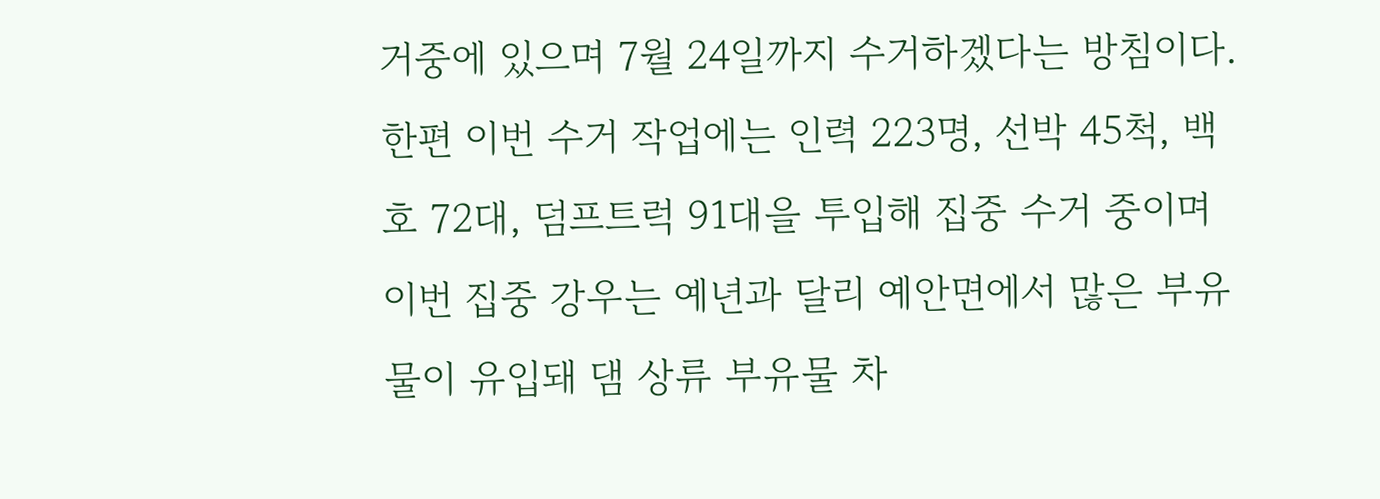거중에 있으며 7월 24일까지 수거하겠다는 방침이다.
한편 이번 수거 작업에는 인력 223명, 선박 45척, 백호 72대, 덤프트럭 91대을 투입해 집중 수거 중이며 이번 집중 강우는 예년과 달리 예안면에서 많은 부유물이 유입돼 댐 상류 부유물 차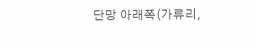단망 아래쪽(가류리,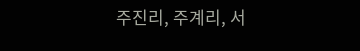주진리, 주계리, 서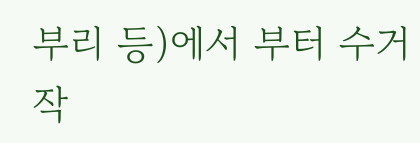부리 등)에서 부터 수거작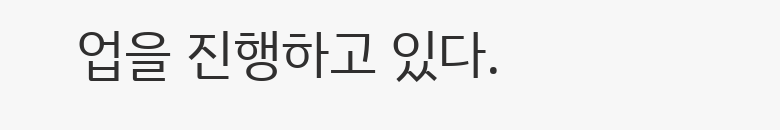업을 진행하고 있다.